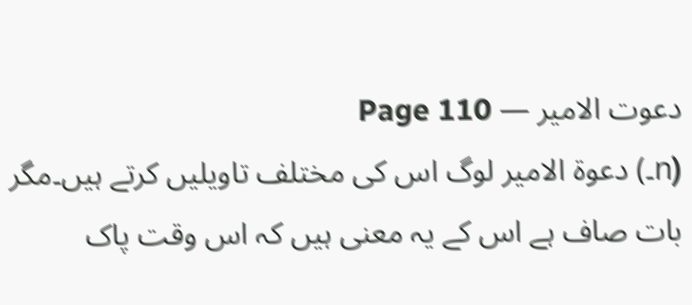دعوت الامیر — Page 110
(n۔) دعوة الامير لوگ اس کی مختلف تاویلیں کرتے ہیں۔مگر بات صاف ہے اس کے یہ معنی ہیں کہ اس وقت پاک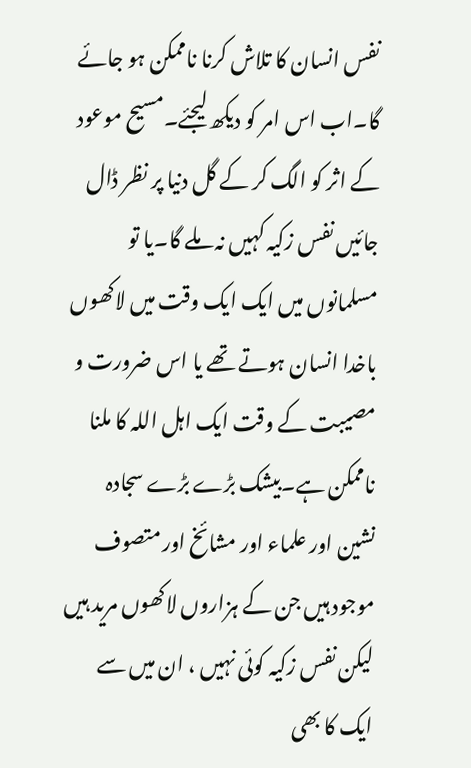نفس انسان کا تلاش کرنا ناممکن ہو جائے گا۔اب اس امر کو دیکھ لیجئے۔مسیح موعود کے اثر کو الگ کر کے گل دنیا پر نظر ڈال جائیں نفس زکیہ کہیں نہ ملے گا۔یا تو مسلمانوں میں ایک ایک وقت میں لاکھوں باخدا انسان ہوتے تھے یا اس ضرورت و مصیبت کے وقت ایک اہل اللہ کا ملنا ناممکن ہے۔بیشک بڑے بڑے سجادہ نشین اور علماء اور مشائخ اور متصوف موجود ہیں جن کے ہزاروں لاکھوں مرید ہیں لیکن نفس زکیہ کوئی نہیں ، ان میں سے ایک کا بھی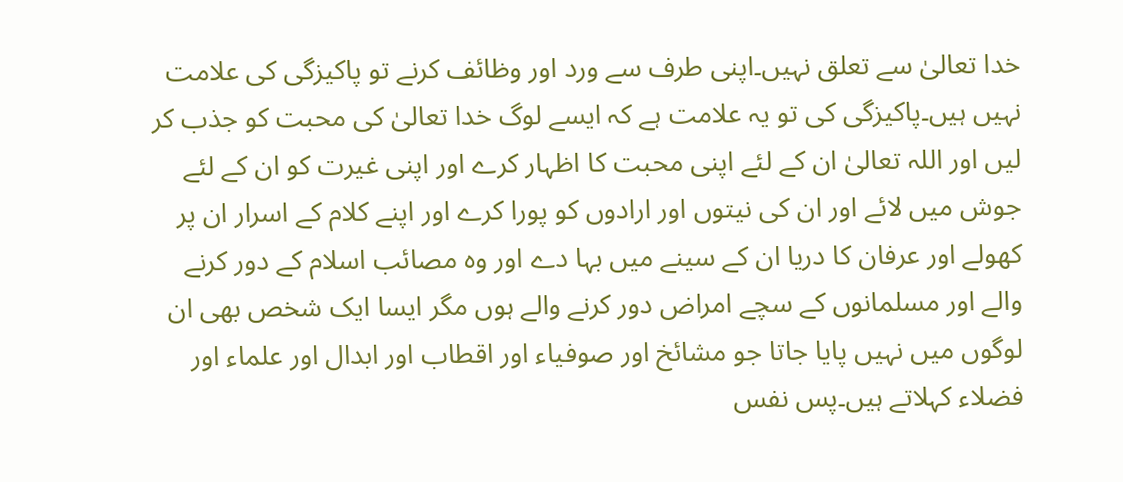خدا تعالیٰ سے تعلق نہیں۔اپنی طرف سے ورد اور وظائف کرنے تو پاکیزگی کی علامت نہیں ہیں۔پاکیزگی کی تو یہ علامت ہے کہ ایسے لوگ خدا تعالیٰ کی محبت کو جذب کر لیں اور اللہ تعالیٰ ان کے لئے اپنی محبت کا اظہار کرے اور اپنی غیرت کو ان کے لئے جوش میں لائے اور ان کی نیتوں اور ارادوں کو پورا کرے اور اپنے کلام کے اسرار ان پر کھولے اور عرفان کا دریا ان کے سینے میں بہا دے اور وہ مصائب اسلام کے دور کرنے والے اور مسلمانوں کے سچے امراض دور کرنے والے ہوں مگر ایسا ایک شخص بھی ان لوگوں میں نہیں پایا جاتا جو مشائخ اور صوفیاء اور اقطاب اور ابدال اور علماء اور فضلاء کہلاتے ہیں۔پس نفس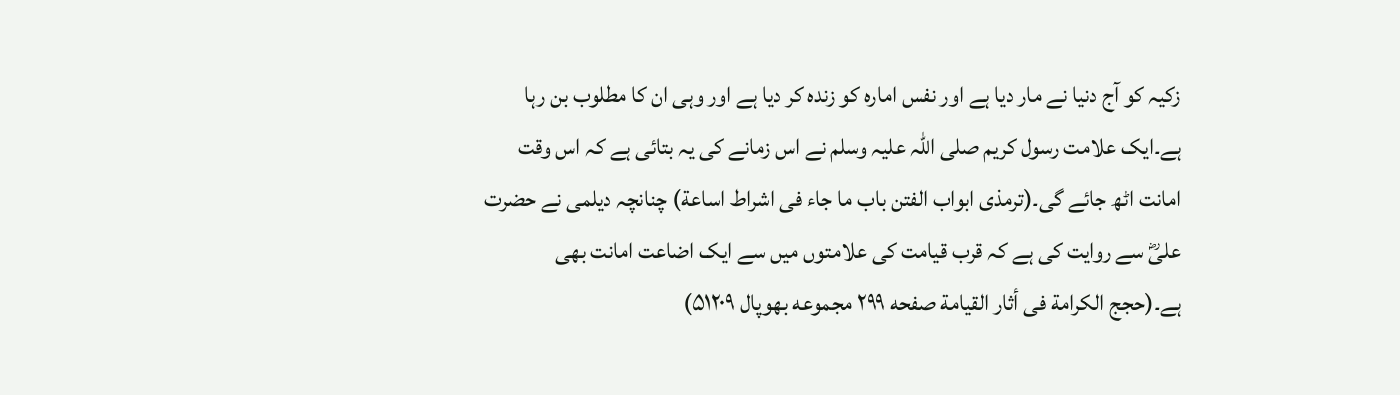زکیہ کو آج دنیا نے مار دیا ہے اور نفس امارہ کو زندہ کر دیا ہے اور وہی ان کا مطلوب بن رہا ہے۔ایک علامت رسول کریم صلی اللہ علیہ وسلم نے اس زمانے کی یہ بتائی ہے کہ اس وقت امانت اٹھ جائے گی۔(ترمذی ابواب الفتن باب ما جاء فی اشراط اساعة) چنانچہ دیلمی نے حضرت علیؓ سے روایت کی ہے کہ قرب قیامت کی علامتوں میں سے ایک اضاعت امانت بھی ہے۔(حجج الكرامة فى أثار القيامة صفحه ۲۹۹ مجموعه بهوپال ۵۱۲۰۹)